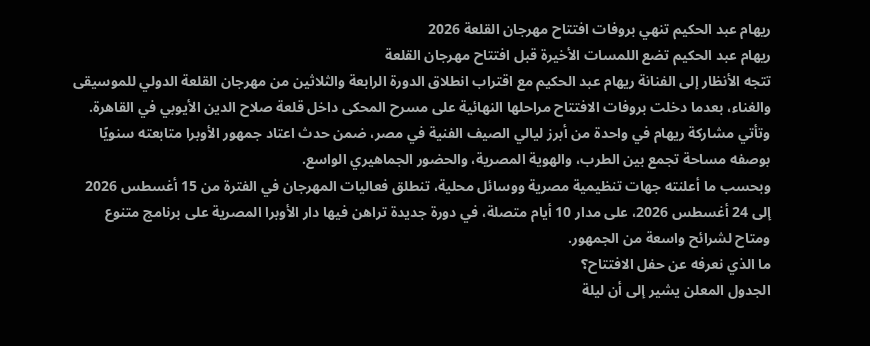ريهام عبد الحكيم تنهي بروفات افتتاح مهرجان القلعة 2026
ريهام عبد الحكيم تضع اللمسات الأخيرة قبل افتتاح مهرجان القلعة
تتجه الأنظار إلى الفنانة ريهام عبد الحكيم مع اقتراب انطلاق الدورة الرابعة والثلاثين من مهرجان القلعة الدولي للموسيقى والغناء، بعدما دخلت بروفات الافتتاح مراحلها النهائية على مسرح المحكى داخل قلعة صلاح الدين الأيوبي في القاهرة. وتأتي مشاركة ريهام في واحدة من أبرز ليالي الصيف الفنية في مصر، ضمن حدث اعتاد جمهور الأوبرا متابعته سنويًا بوصفه مساحة تجمع بين الطرب، والهوية المصرية، والحضور الجماهيري الواسع.
وبحسب ما أعلنته جهات تنظيمية مصرية ووسائل محلية، تنطلق فعاليات المهرجان في الفترة من 15 أغسطس 2026 إلى 24 أغسطس 2026، على مدار 10 أيام متصلة، في دورة جديدة تراهن فيها دار الأوبرا المصرية على برنامج متنوع ومتاح لشرائح واسعة من الجمهور.
ما الذي نعرفه عن حفل الافتتاح؟
الجدول المعلن يشير إلى أن ليلة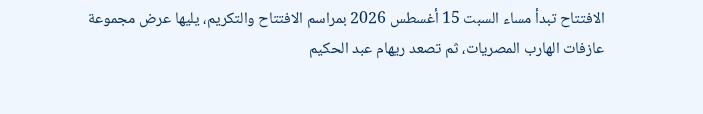الافتتاح تبدأ مساء السبت 15 أغسطس 2026 بمراسم الافتتاح والتكريم، يليها عرض مجموعة عازفات الهارب المصريات، ثم تصعد ريهام عبد الحكيم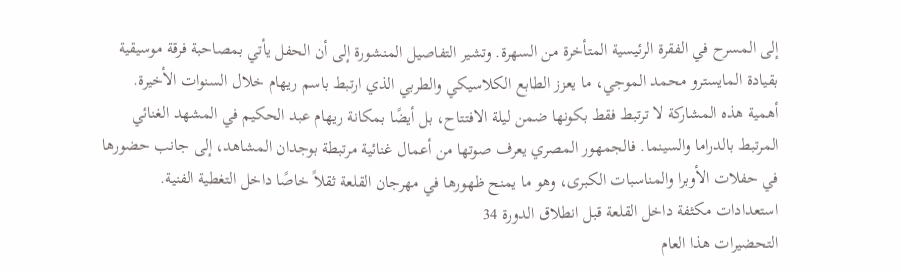إلى المسرح في الفقرة الرئيسية المتأخرة من السهرة. وتشير التفاصيل المنشورة إلى أن الحفل يأتي بمصاحبة فرقة موسيقية بقيادة المايسترو محمد الموجي، ما يعزز الطابع الكلاسيكي والطربي الذي ارتبط باسم ريهام خلال السنوات الأخيرة.
أهمية هذه المشاركة لا ترتبط فقط بكونها ضمن ليلة الافتتاح، بل أيضًا بمكانة ريهام عبد الحكيم في المشهد الغنائي المرتبط بالدراما والسينما. فالجمهور المصري يعرف صوتها من أعمال غنائية مرتبطة بوجدان المشاهد، إلى جانب حضورها في حفلات الأوبرا والمناسبات الكبرى، وهو ما يمنح ظهورها في مهرجان القلعة ثقلاً خاصًا داخل التغطية الفنية.
استعدادات مكثفة داخل القلعة قبل انطلاق الدورة 34
التحضيرات هذا العام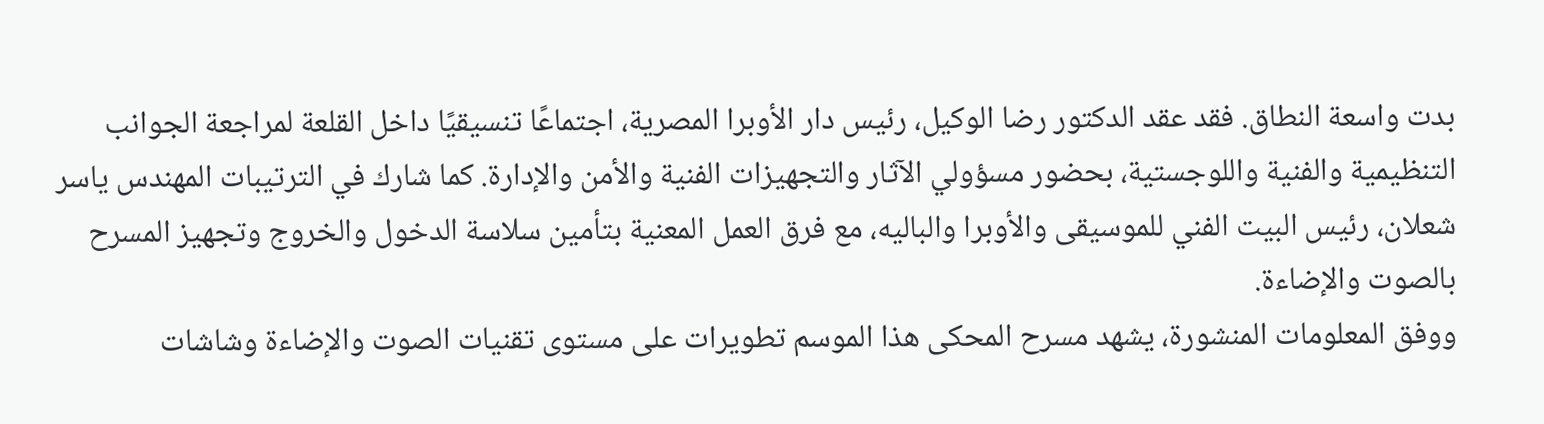بدت واسعة النطاق. فقد عقد الدكتور رضا الوكيل، رئيس دار الأوبرا المصرية، اجتماعًا تنسيقيًا داخل القلعة لمراجعة الجوانب التنظيمية والفنية واللوجستية، بحضور مسؤولي الآثار والتجهيزات الفنية والأمن والإدارة. كما شارك في الترتيبات المهندس ياسر شعلان، رئيس البيت الفني للموسيقى والأوبرا والباليه، مع فرق العمل المعنية بتأمين سلاسة الدخول والخروج وتجهيز المسرح بالصوت والإضاءة.
ووفق المعلومات المنشورة، يشهد مسرح المحكى هذا الموسم تطويرات على مستوى تقنيات الصوت والإضاءة وشاشات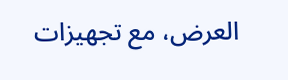العرض، مع تجهيزات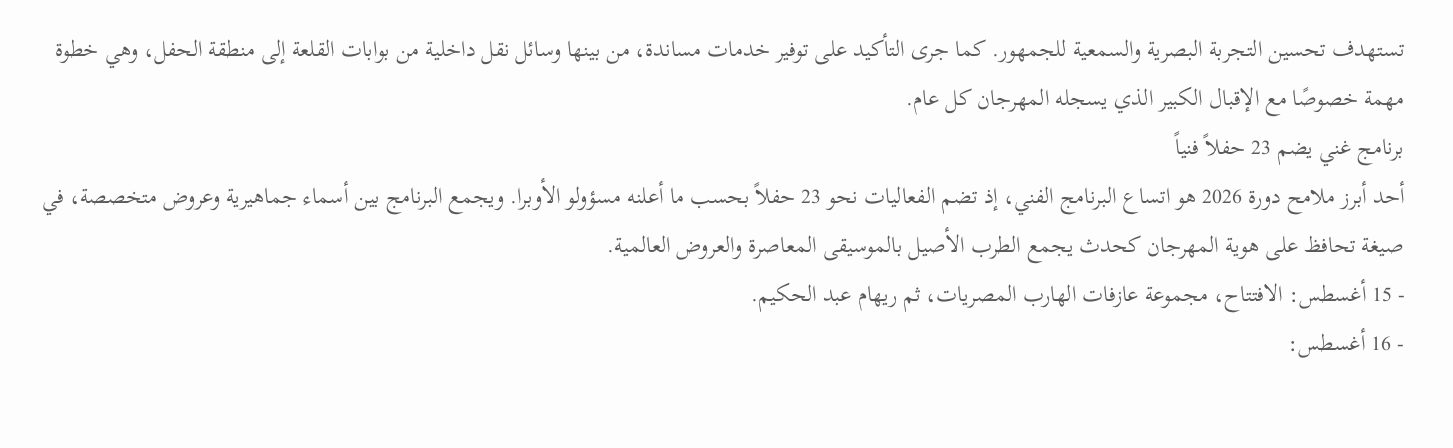تستهدف تحسين التجربة البصرية والسمعية للجمهور. كما جرى التأكيد على توفير خدمات مساندة، من بينها وسائل نقل داخلية من بوابات القلعة إلى منطقة الحفل، وهي خطوة مهمة خصوصًا مع الإقبال الكبير الذي يسجله المهرجان كل عام.
برنامج غني يضم 23 حفلاً فنياً
أحد أبرز ملامح دورة 2026 هو اتساع البرنامج الفني، إذ تضم الفعاليات نحو 23 حفلاً بحسب ما أعلنه مسؤولو الأوبرا. ويجمع البرنامج بين أسماء جماهيرية وعروض متخصصة، في صيغة تحافظ على هوية المهرجان كحدث يجمع الطرب الأصيل بالموسيقى المعاصرة والعروض العالمية.
- 15 أغسطس: الافتتاح، مجموعة عازفات الهارب المصريات، ثم ريهام عبد الحكيم.
- 16 أغسطس: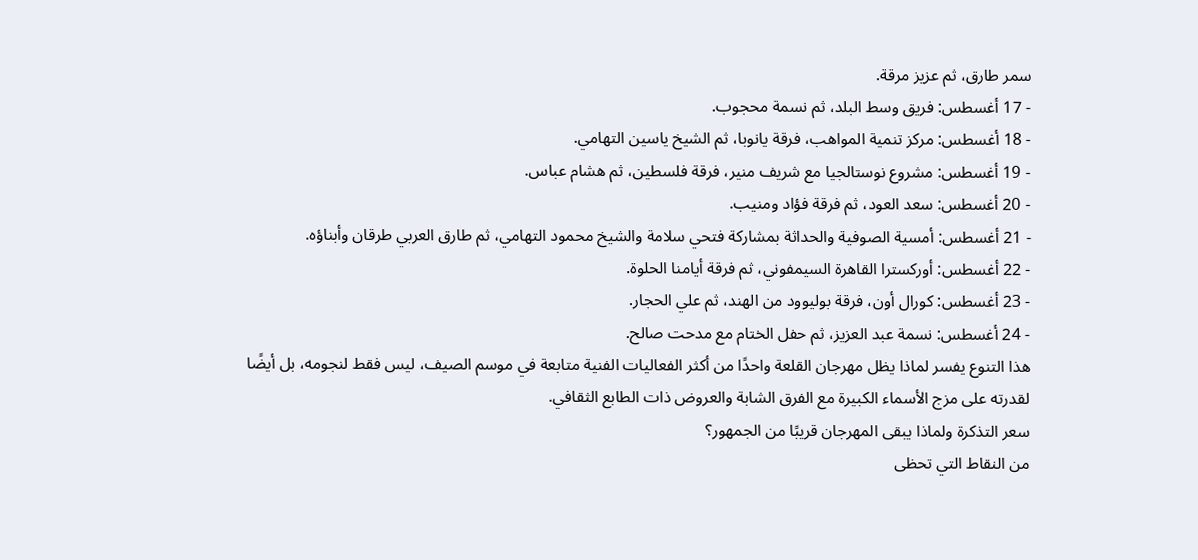سمر طارق، ثم عزيز مرقة.
- 17 أغسطس: فريق وسط البلد، ثم نسمة محجوب.
- 18 أغسطس: مركز تنمية المواهب، فرقة يانوبا، ثم الشيخ ياسين التهامي.
- 19 أغسطس: مشروع نوستالجيا مع شريف منير، فرقة فلسطين، ثم هشام عباس.
- 20 أغسطس: سعد العود، ثم فرقة فؤاد ومنيب.
- 21 أغسطس: أمسية الصوفية والحداثة بمشاركة فتحي سلامة والشيخ محمود التهامي، ثم طارق العربي طرقان وأبناؤه.
- 22 أغسطس: أوركسترا القاهرة السيمفوني، ثم فرقة أيامنا الحلوة.
- 23 أغسطس: كورال أون، فرقة بوليوود من الهند، ثم علي الحجار.
- 24 أغسطس: نسمة عبد العزيز، ثم حفل الختام مع مدحت صالح.
هذا التنوع يفسر لماذا يظل مهرجان القلعة واحدًا من أكثر الفعاليات الفنية متابعة في موسم الصيف، ليس فقط لنجومه، بل أيضًا لقدرته على مزج الأسماء الكبيرة مع الفرق الشابة والعروض ذات الطابع الثقافي.
سعر التذكرة ولماذا يبقى المهرجان قريبًا من الجمهور؟
من النقاط التي تحظى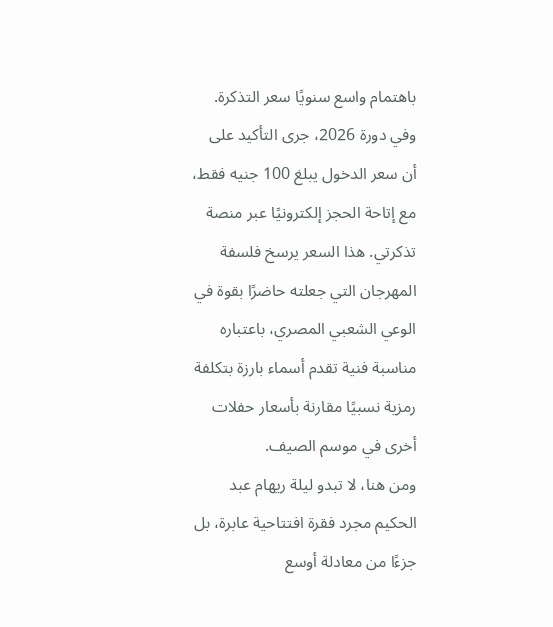باهتمام واسع سنويًا سعر التذكرة. وفي دورة 2026، جرى التأكيد على أن سعر الدخول يبلغ 100 جنيه فقط، مع إتاحة الحجز إلكترونيًا عبر منصة تذكرتي. هذا السعر يرسخ فلسفة المهرجان التي جعلته حاضرًا بقوة في الوعي الشعبي المصري، باعتباره مناسبة فنية تقدم أسماء بارزة بتكلفة رمزية نسبيًا مقارنة بأسعار حفلات أخرى في موسم الصيف.
ومن هنا، لا تبدو ليلة ريهام عبد الحكيم مجرد فقرة افتتاحية عابرة، بل جزءًا من معادلة أوسع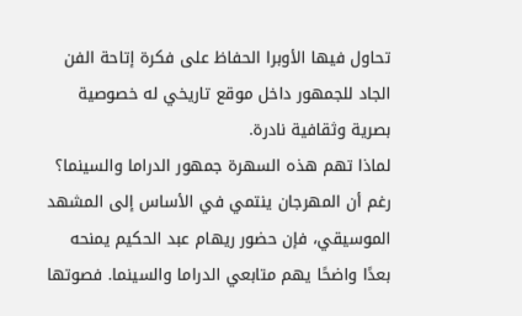تحاول فيها الأوبرا الحفاظ على فكرة إتاحة الفن الجاد للجمهور داخل موقع تاريخي له خصوصية بصرية وثقافية نادرة.
لماذا تهم هذه السهرة جمهور الدراما والسينما؟
رغم أن المهرجان ينتمي في الأساس إلى المشهد الموسيقي، فإن حضور ريهام عبد الحكيم يمنحه بعدًا واضحًا يهم متابعي الدراما والسينما. فصوتها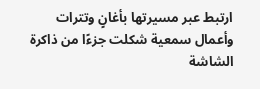ارتبط عبر مسيرتها بأغانٍ وتترات وأعمال سمعية شكلت جزءًا من ذاكرة الشاشة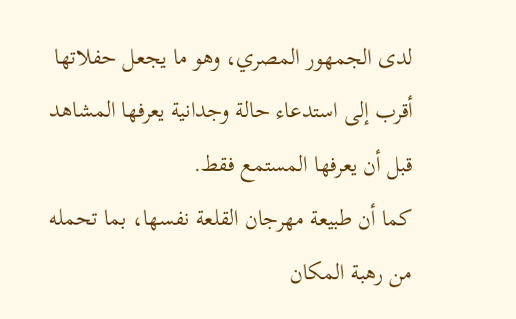لدى الجمهور المصري، وهو ما يجعل حفلاتها أقرب إلى استدعاء حالة وجدانية يعرفها المشاهد قبل أن يعرفها المستمع فقط.
كما أن طبيعة مهرجان القلعة نفسها، بما تحمله من رهبة المكان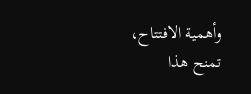وأهمية الافتتاح، تمنح هذا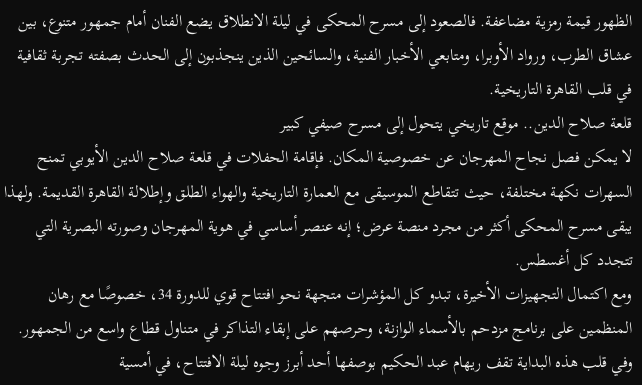الظهور قيمة رمزية مضاعفة. فالصعود إلى مسرح المحكى في ليلة الانطلاق يضع الفنان أمام جمهور متنوع، بين عشاق الطرب، ورواد الأوبرا، ومتابعي الأخبار الفنية، والسائحين الذين ينجذبون إلى الحدث بصفته تجربة ثقافية في قلب القاهرة التاريخية.
قلعة صلاح الدين.. موقع تاريخي يتحول إلى مسرح صيفي كبير
لا يمكن فصل نجاح المهرجان عن خصوصية المكان. فإقامة الحفلات في قلعة صلاح الدين الأيوبي تمنح السهرات نكهة مختلفة، حيث تتقاطع الموسيقى مع العمارة التاريخية والهواء الطلق وإطلالة القاهرة القديمة. ولهذا يبقى مسرح المحكى أكثر من مجرد منصة عرض؛ إنه عنصر أساسي في هوية المهرجان وصورته البصرية التي تتجدد كل أغسطس.
ومع اكتمال التجهيزات الأخيرة، تبدو كل المؤشرات متجهة نحو افتتاح قوي للدورة 34، خصوصًا مع رهان المنظمين على برنامج مزدحم بالأسماء الوازنة، وحرصهم على إبقاء التذاكر في متناول قطاع واسع من الجمهور. وفي قلب هذه البداية تقف ريهام عبد الحكيم بوصفها أحد أبرز وجوه ليلة الافتتاح، في أمسية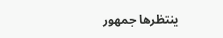ينتظرها جمهور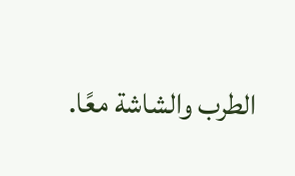الطرب والشاشة معًا.